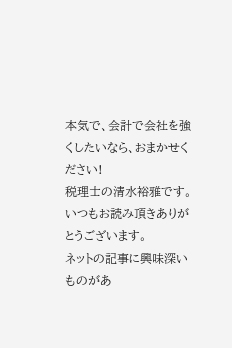本気で、会計で会社を強くしたいなら、おまかせください!
税理士の清水裕雅です。
いつもお読み頂きありがとうございます。
ネットの記事に興味深いものがあ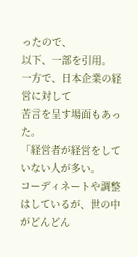ったので、
以下、一部を引用。
一方で、日本企業の経営に対して
苦言を呈す場面もあった。
「経営者が経営をしていない人が多い。
コーディネートや調整はしているが、世の中がどんどん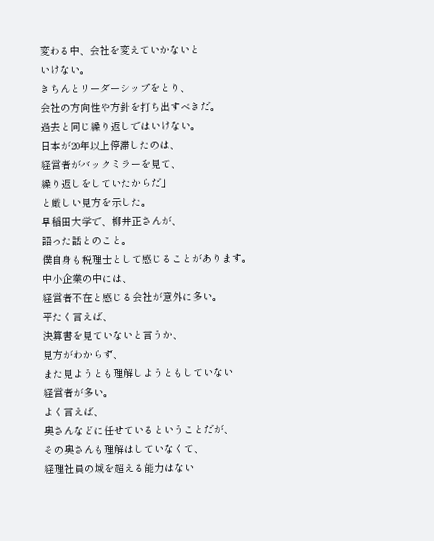変わる中、会社を変えていかないと
いけない。
きちんとリーダーシップをとり、
会社の方向性や方針を打ち出すべきだ。
過去と同じ繰り返しではいけない。
日本が20年以上停滞したのは、
経営者がバックミラーを見て、
繰り返しをしていたからだ」
と厳しい見方を示した。
早稲田大学で、柳井正さんが、
語った話とのこと。
僕自身も税理士として感じることがあります。
中小企業の中には、
経営者不在と感じる会社が意外に多い。
平たく言えば、
決算書を見ていないと言うか、
見方がわからず、
また見ようとも理解しようともしていない
経営者が多い。
よく言えば、
奥さんなどに任せているということだが、
その奥さんも理解はしていなくて、
経理社員の域を超える能力はない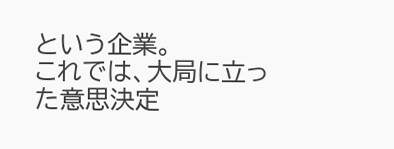という企業。
これでは、大局に立った意思決定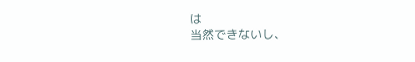は
当然できないし、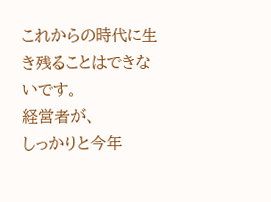これからの時代に生き残ることはできないです。
経営者が、
しっかりと今年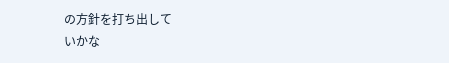の方針を打ち出して
いかな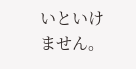いといけません。